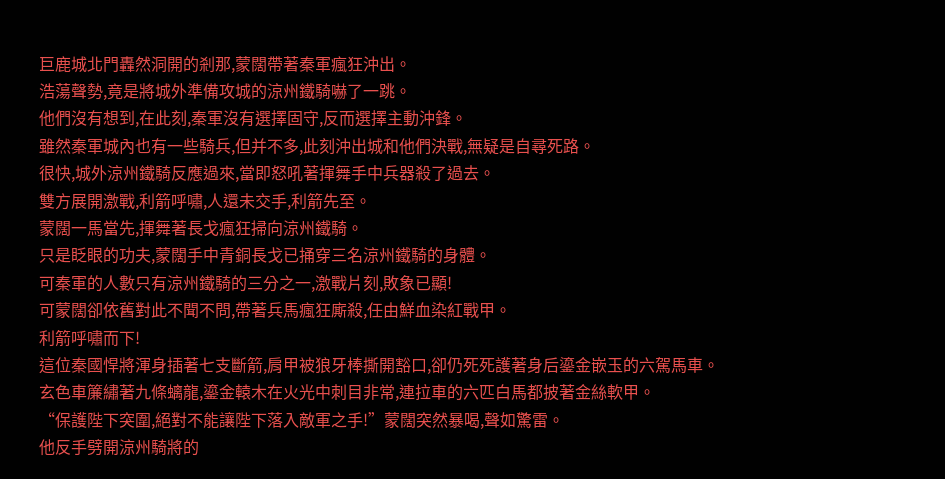巨鹿城北門轟然洞開的剎那,蒙闊帶著秦軍瘋狂沖出。
浩蕩聲勢,竟是將城外準備攻城的涼州鐵騎嚇了一跳。
他們沒有想到,在此刻,秦軍沒有選擇固守,反而選擇主動沖鋒。
雖然秦軍城內也有一些騎兵,但并不多,此刻沖出城和他們決戰,無疑是自尋死路。
很快,城外涼州鐵騎反應過來,當即怒吼著揮舞手中兵器殺了過去。
雙方展開激戰,利箭呼嘯,人還未交手,利箭先至。
蒙闊一馬當先,揮舞著長戈瘋狂掃向涼州鐵騎。
只是眨眼的功夫,蒙闊手中青銅長戈已捅穿三名涼州鐵騎的身體。
可秦軍的人數只有涼州鐵騎的三分之一,激戰片刻,敗象已顯!
可蒙闊卻依舊對此不聞不問,帶著兵馬瘋狂廝殺,任由鮮血染紅戰甲。
利箭呼嘯而下!
這位秦國悍將渾身插著七支斷箭,肩甲被狼牙棒撕開豁口,卻仍死死護著身后鎏金嵌玉的六駕馬車。
玄色車簾繡著九條螭龍,鎏金轅木在火光中刺目非常,連拉車的六匹白馬都披著金絲軟甲。
“保護陛下突圍,絕對不能讓陛下落入敵軍之手!”蒙闊突然暴喝,聲如驚雷。
他反手劈開涼州騎將的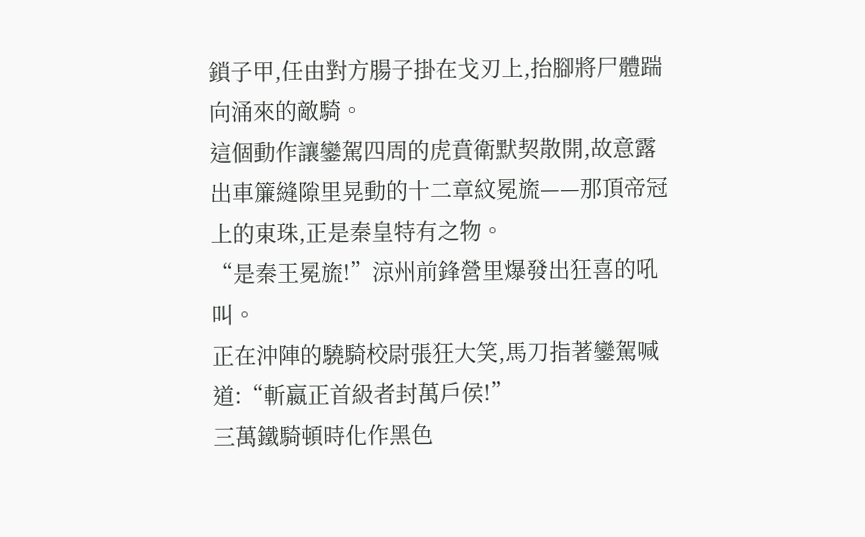鎖子甲,任由對方腸子掛在戈刃上,抬腳將尸體踹向涌來的敵騎。
這個動作讓鑾駕四周的虎賁衛默契散開,故意露出車簾縫隙里晃動的十二章紋冕旒——那頂帝冠上的東珠,正是秦皇特有之物。
“是秦王冕旒!”涼州前鋒營里爆發出狂喜的吼叫。
正在沖陣的驍騎校尉張狂大笑,馬刀指著鑾駕喊道:“斬嬴正首級者封萬戶侯!”
三萬鐵騎頓時化作黑色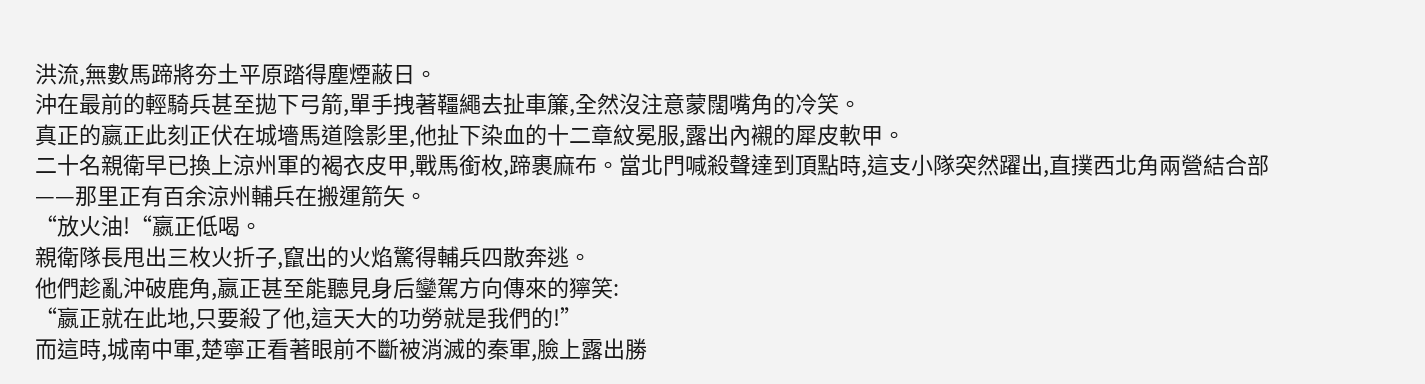洪流,無數馬蹄將夯土平原踏得塵煙蔽日。
沖在最前的輕騎兵甚至拋下弓箭,單手拽著韁繩去扯車簾,全然沒注意蒙闊嘴角的冷笑。
真正的嬴正此刻正伏在城墻馬道陰影里,他扯下染血的十二章紋冕服,露出內襯的犀皮軟甲。
二十名親衛早已換上涼州軍的褐衣皮甲,戰馬銜枚,蹄裹麻布。當北門喊殺聲達到頂點時,這支小隊突然躍出,直撲西北角兩營結合部——那里正有百余涼州輔兵在搬運箭矢。
“放火油!“嬴正低喝。
親衛隊長甩出三枚火折子,竄出的火焰驚得輔兵四散奔逃。
他們趁亂沖破鹿角,嬴正甚至能聽見身后鑾駕方向傳來的獰笑:
“嬴正就在此地,只要殺了他,這天大的功勞就是我們的!”
而這時,城南中軍,楚寧正看著眼前不斷被消滅的秦軍,臉上露出勝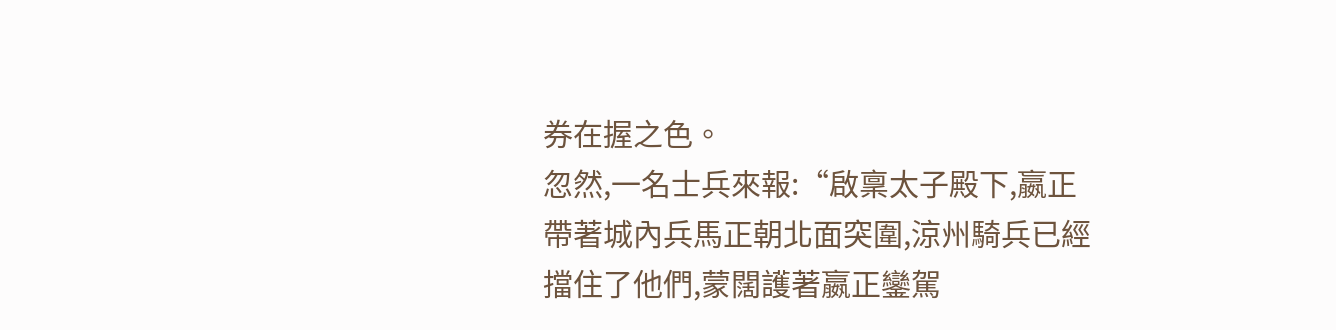券在握之色。
忽然,一名士兵來報:“啟稟太子殿下,嬴正帶著城內兵馬正朝北面突圍,涼州騎兵已經擋住了他們,蒙闊護著嬴正鑾駕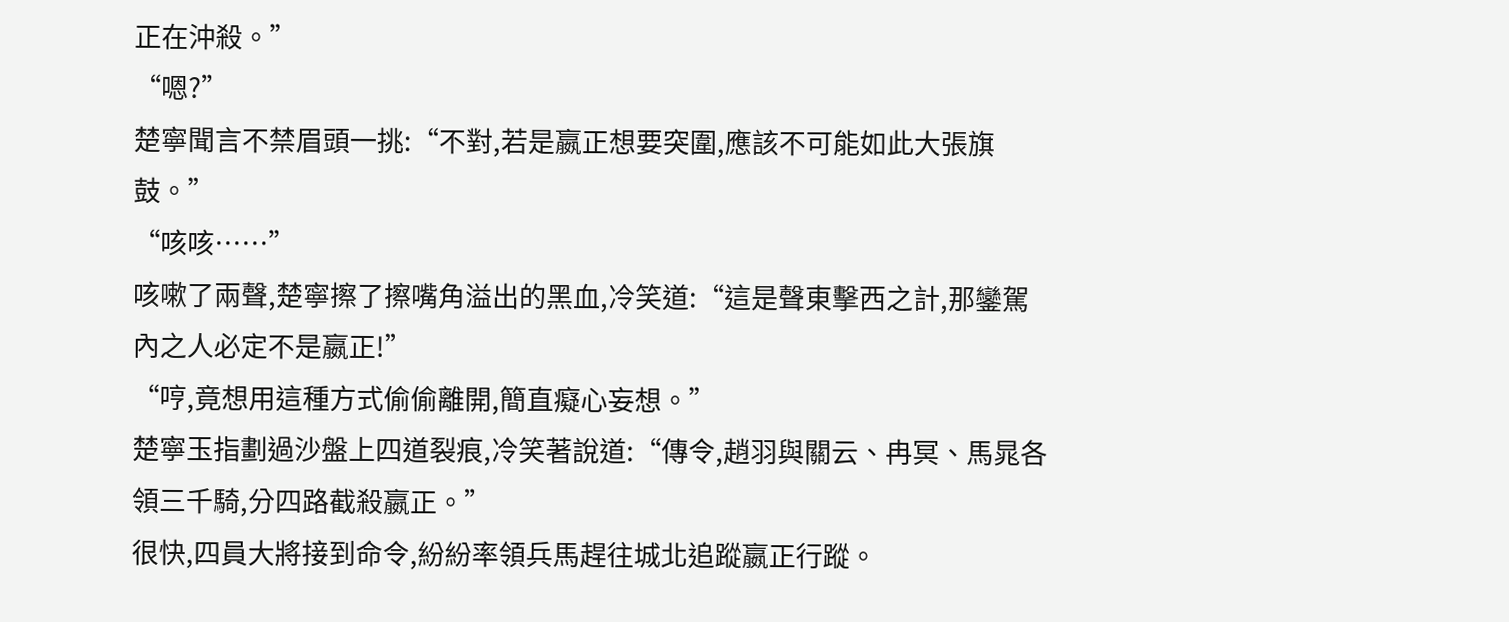正在沖殺。”
“嗯?”
楚寧聞言不禁眉頭一挑:“不對,若是嬴正想要突圍,應該不可能如此大張旗鼓。”
“咳咳……”
咳嗽了兩聲,楚寧擦了擦嘴角溢出的黑血,冷笑道:“這是聲東擊西之計,那鑾駕內之人必定不是嬴正!”
“哼,竟想用這種方式偷偷離開,簡直癡心妄想。”
楚寧玉指劃過沙盤上四道裂痕,冷笑著說道:“傳令,趙羽與關云、冉冥、馬晁各領三千騎,分四路截殺嬴正。”
很快,四員大將接到命令,紛紛率領兵馬趕往城北追蹤嬴正行蹤。